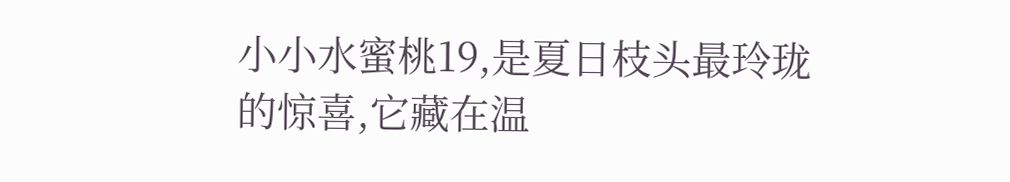小小水蜜桃19,是夏日枝头最玲珑的惊喜,它藏在温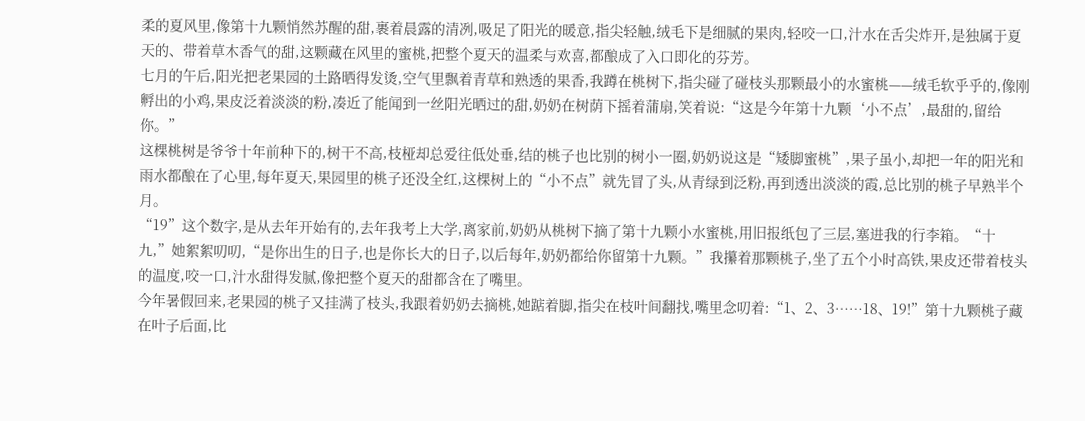柔的夏风里,像第十九颗悄然苏醒的甜,裹着晨露的清冽,吸足了阳光的暖意,指尖轻触,绒毛下是细腻的果肉,轻咬一口,汁水在舌尖炸开,是独属于夏天的、带着草木香气的甜,这颗藏在风里的蜜桃,把整个夏天的温柔与欢喜,都酿成了入口即化的芬芳。
七月的午后,阳光把老果园的土路晒得发烫,空气里飘着青草和熟透的果香,我蹲在桃树下,指尖碰了碰枝头那颗最小的水蜜桃——绒毛软乎乎的,像刚孵出的小鸡,果皮泛着淡淡的粉,凑近了能闻到一丝阳光晒过的甜,奶奶在树荫下摇着蒲扇,笑着说:“这是今年第十九颗‘小不点’,最甜的,留给你。”
这棵桃树是爷爷十年前种下的,树干不高,枝桠却总爱往低处垂,结的桃子也比别的树小一圈,奶奶说这是“矮脚蜜桃”,果子虽小,却把一年的阳光和雨水都酿在了心里,每年夏天,果园里的桃子还没全红,这棵树上的“小不点”就先冒了头,从青绿到泛粉,再到透出淡淡的霞,总比别的桃子早熟半个月。
“19”这个数字,是从去年开始有的,去年我考上大学,离家前,奶奶从桃树下摘了第十九颗小水蜜桃,用旧报纸包了三层,塞进我的行李箱。“十九,”她絮絮叨叨,“是你出生的日子,也是你长大的日子,以后每年,奶奶都给你留第十九颗。”我攥着那颗桃子,坐了五个小时高铁,果皮还带着枝头的温度,咬一口,汁水甜得发腻,像把整个夏天的甜都含在了嘴里。
今年暑假回来,老果园的桃子又挂满了枝头,我跟着奶奶去摘桃,她踮着脚,指尖在枝叶间翻找,嘴里念叨着:“1、2、3……18、19!”第十九颗桃子藏在叶子后面,比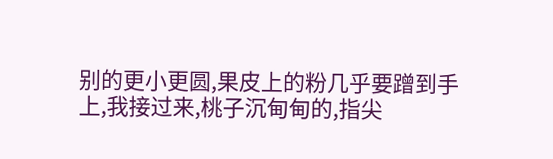别的更小更圆,果皮上的粉几乎要蹭到手上,我接过来,桃子沉甸甸的,指尖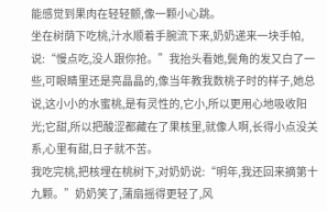能感觉到果肉在轻轻颤,像一颗小心跳。
坐在树荫下吃桃,汁水顺着手腕流下来,奶奶递来一块手帕,说:“慢点吃,没人跟你抢。”我抬头看她,鬓角的发又白了一些,可眼睛里还是亮晶晶的,像当年教我数桃子时的样子,她总说,这小小的水蜜桃,是有灵性的,它小,所以更用心地吸收阳光;它甜,所以把酸涩都藏在了果核里,就像人啊,长得小点没关系,心里有甜,日子就不苦。
我吃完桃,把核埋在桃树下,对奶奶说:“明年,我还回来摘第十九颗。”奶奶笑了,蒲扇摇得更轻了,风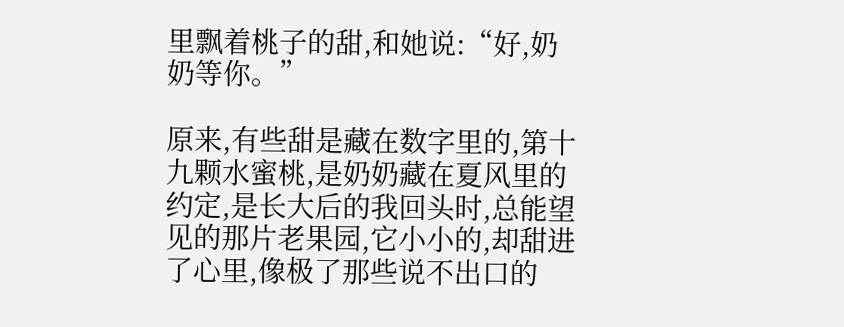里飘着桃子的甜,和她说:“好,奶奶等你。”

原来,有些甜是藏在数字里的,第十九颗水蜜桃,是奶奶藏在夏风里的约定,是长大后的我回头时,总能望见的那片老果园,它小小的,却甜进了心里,像极了那些说不出口的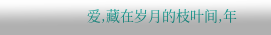爱,藏在岁月的枝叶间,年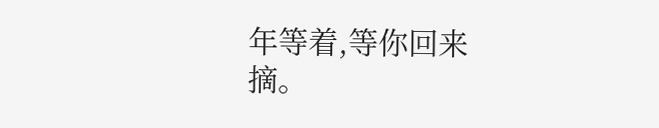年等着,等你回来摘。